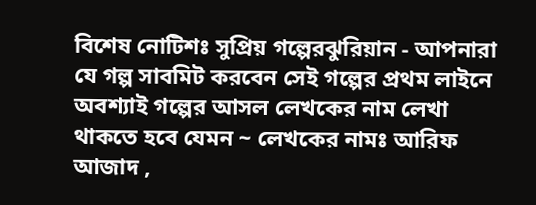বিশেষ নোটিশঃ সুপ্রিয় গল্পেরঝুরিয়ান - আপনারা যে গল্প সাবমিট করবেন সেই গল্পের প্রথম লাইনে অবশ্যাই গল্পের আসল লেখকের নাম লেখা থাকতে হবে যেমন ~ লেখকের নামঃ আরিফ আজাদ ,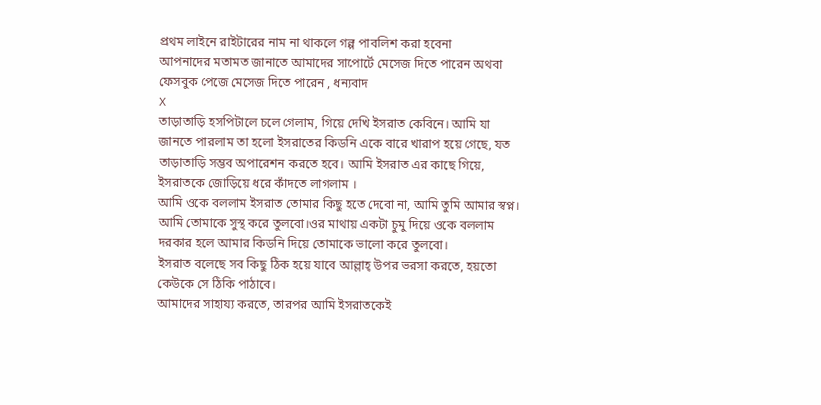প্রথম লাইনে রাইটারের নাম না থাকলে গল্প পাবলিশ করা হবেনা
আপনাদের মতামত জানাতে আমাদের সাপোর্টে মেসেজ দিতে পারেন অথবা ফেসবুক পেজে মেসেজ দিতে পারেন , ধন্যবাদ
X
তাড়াতাড়ি হসপিটালে চলে গেলাম, গিয়ে দেখি ইসরাত কেবিনে। আমি যা জানতে পারলাম তা হলো ইসরাতের কিডনি একে বারে খারাপ হয়ে গেছে, যত তাড়াতাড়ি সম্ভব অপারেশন করতে হবে। আমি ইসরাত এর কাছে গিয়ে, ইসরাতকে জোড়িয়ে ধরে কাঁদতে লাগলাম ।
আমি ওকে বললাম ইসরাত তোমার কিছু হতে দেবো না, আমি তুমি আমার স্বপ্ন। আমি তোমাকে সুস্থ করে তুলবো।ওর মাথায় একটা চুমু দিয়ে ওকে বললাম দরকার হলে আমার কিডনি দিয়ে তোমাকে ভালো করে তুলবো।
ইসরাত বলেছে সব কিছু ঠিক হয়ে যাবে আল্লাহ্ উপর ভরসা করতে, হয়তো কেউকে সে ঠিকি পাঠাবে।
আমাদের সাহায্য করতে, তারপর আমি ইসরাতকেই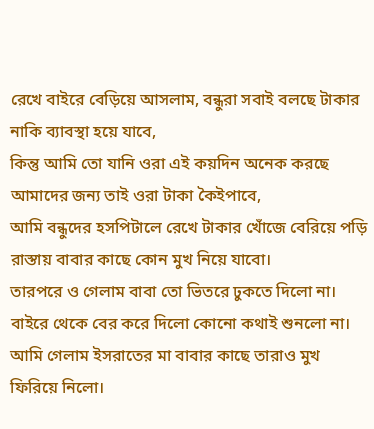রেখে বাইরে বেড়িয়ে আসলাম, বন্ধুরা সবাই বলছে টাকার নাকি ব্যাবস্থা হয়ে যাবে,
কিন্তু আমি তো যানি ওরা এই কয়দিন অনেক করছে আমাদের জন্য তাই ওরা টাকা কৈইপাবে,
আমি বন্ধুদের হসপিটালে রেখে টাকার খোঁজে বেরিয়ে পড়ি রাস্তায় বাবার কাছে কোন মুখ নিয়ে যাবো।
তারপরে ও গেলাম বাবা তো ভিতরে ঢুকতে দিলো না।
বাইরে থেকে বের করে দিলো কোনো কথাই শুনলো না।
আমি গেলাম ইসরাতের মা বাবার কাছে তারাও মুখ ফিরিয়ে নিলো।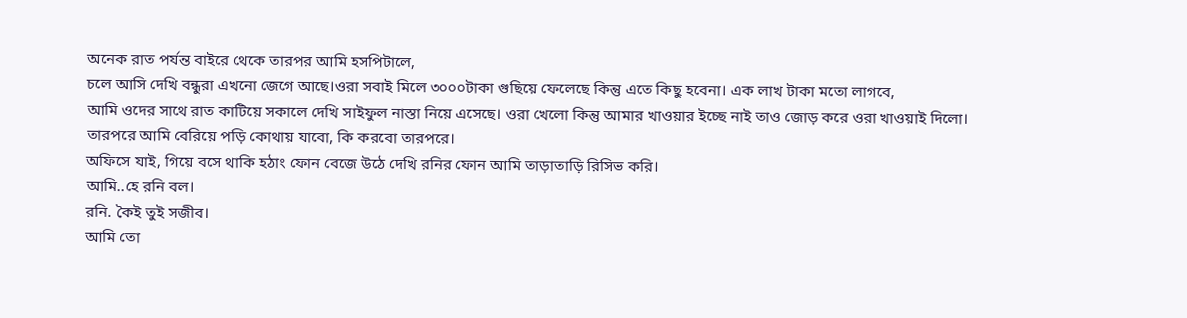অনেক রাত পর্যন্ত বাইরে থেকে তারপর আমি হসপিটালে,
চলে আসি দেখি বন্ধুরা এখনো জেগে আছে।ওরা সবাই মিলে ৩০০০টাকা গুছিয়ে ফেলেছে কিন্তু এতে কিছু হবেনা। এক লাখ টাকা মতো লাগবে,
আমি ওদের সাথে রাত কাটিয়ে সকালে দেখি সাইফুল নাস্তা নিয়ে এসেছে। ওরা খেলো কিন্তু আমার খাওয়ার ইচ্ছে নাই তাও জোড় করে ওরা খাওয়াই দিলো।
তারপরে আমি বেরিয়ে পড়ি কোথায় যাবো, কি করবো তারপরে।
অফিসে যাই, গিয়ে বসে থাকি হঠাং ফোন বেজে উঠে দেখি রনির ফোন আমি তাড়াতাড়ি রিসিভ করি।
আমি..হে রনি বল।
রনি. কৈই তুই সজীব।
আমি তো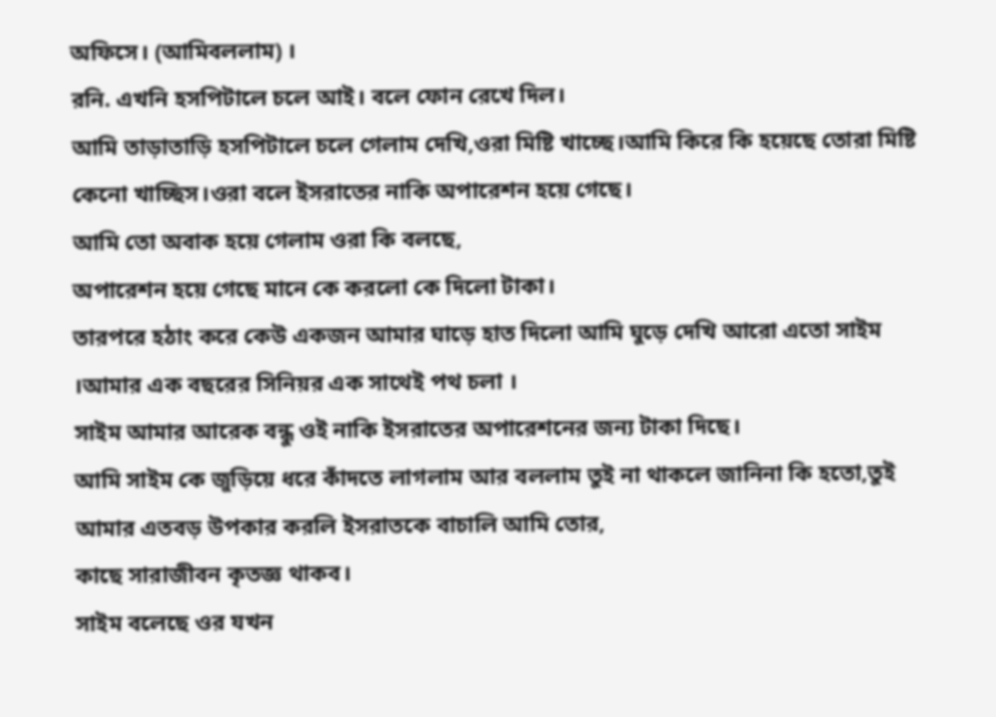অফিসে। (আমিবললাম) ।
রনি. এখনি হসপিটালে চলে আই। বলে ফোন রেখে দিল।
আমি তাড়াতাড়ি হসপিটালে চলে গেলাম দেখি,ওরা মিষ্টি খাচ্ছে।আমি কিরে কি হয়েছে তোরা মিষ্টি কেনো খাচ্ছিস।ওরা বলে ইসরাতের নাকি অপারেশন হয়ে গেছে।
আমি তো অবাক হয়ে গেলাম ওরা কি বলছে,
অপারেশন হয়ে গেছে মানে কে করলো কে দিলো টাকা।
তারপরে হঠাং করে কেউ একজন আমার ঘাড়ে হাত দিলো আমি ঘুড়ে দেখি আরো এতো সাইম ।আমার এক বছরের সিনিয়র এক সাথেই পথ চলা ।
সাইম আমার আরেক বন্ধু ওই নাকি ইসরাতের অপারেশনের জন্য টাকা দিছে।
আমি সাইম কে জুড়িয়ে ধরে কাঁদতে লাগলাম আর বললাম তুই না থাকলে জানিনা কি হতো,তুই আমার এতবড় উপকার করলি ইসরাতকে বাচালি আমি তোর,
কাছে সারাজীবন কৃতজ্ঞ থাকব।
সাইম বলেছে ওর যখন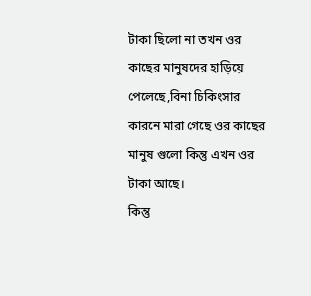টাকা ছিলো না তখন ওর কাছের মানুষদের হাড়িয়ে পেলেছে,বিনা চিকিংসার কারনে মারা গেছে ওর কাছের মানুষ গুলো কিন্তু এখন ওর টাকা আছে।
কিন্তু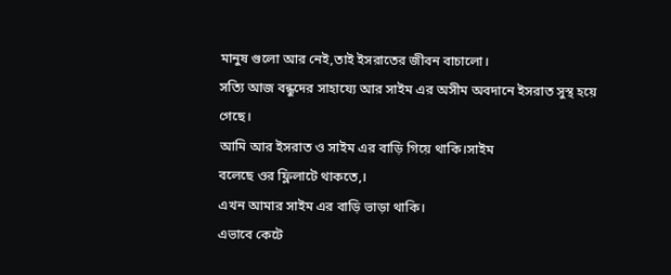মানুষ গুলো আর নেই,তাই ইসরাতের জীবন বাচালো।
সত্যি আজ বন্ধুদের সাহায্যে আর সাইম এর অসীম অবদানে ইসরাত সুস্থ হয়ে গেছে।
আমি আর ইসরাত ও সাইম এর বাড়ি গিয়ে থাকি।সাইম
বলেছে ওর ফ্লিলাটে থাকতে,।
এখন আমার সাইম এর বাড়ি ভাড়া থাকি।
এভাবে কেটে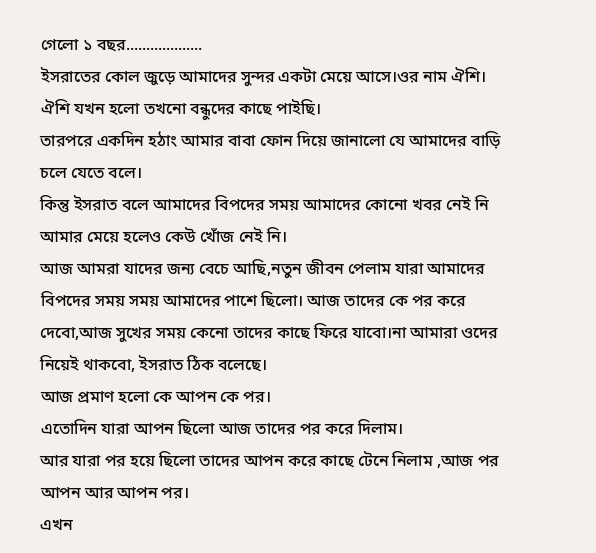গেলো ১ বছর...................
ইসরাতের কোল জুড়ে আমাদের সুন্দর একটা মেয়ে আসে।ওর নাম ঐশি।
ঐশি যখন হলো তখনো বন্ধুদের কাছে পাইছি।
তারপরে একদিন হঠাং আমার বাবা ফোন দিয়ে জানালো যে আমাদের বাড়ি চলে যেতে বলে।
কিন্তু ইসরাত বলে আমাদের বিপদের সময় আমাদের কোনো খবর নেই নি আমার মেয়ে হলেও কেউ খোঁজ নেই নি।
আজ আমরা যাদের জন্য বেচে আছি,নতুন জীবন পেলাম যারা আমাদের বিপদের সময় সময় আমাদের পাশে ছিলো। আজ তাদের কে পর করে দেবো,আজ সুখের সময় কেনো তাদের কাছে ফিরে যাবো।না আমারা ওদের নিয়েই থাকবো, ইসরাত ঠিক বলেছে।
আজ প্রমাণ হলো কে আপন কে পর।
এতোদিন যারা আপন ছিলো আজ তাদের পর করে দিলাম।
আর যারা পর হয়ে ছিলো তাদের আপন করে কাছে টেনে নিলাম ,আজ পর আপন আর আপন পর।
এখন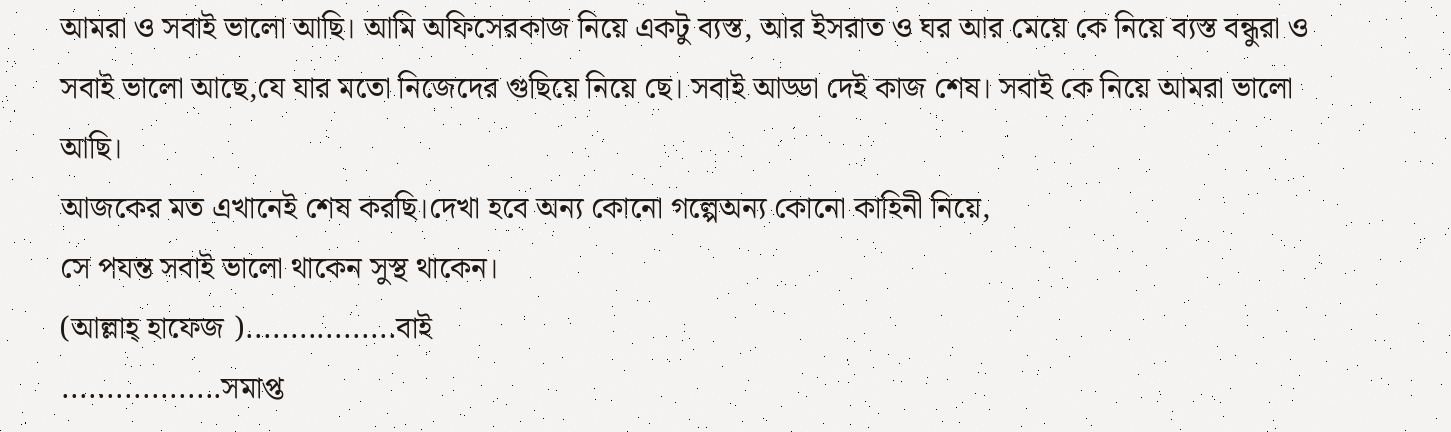আমরা ও সবাই ভালো আছি। আমি অফিসেরকাজ নিয়ে একটু ব্যস্ত, আর ইসরাত ও ঘর আর মেয়ে কে নিয়ে ব্যস্ত বন্ধুরা ও সবাই ভালো আছে,যে যার মতো নিজেদের গুছিয়ে নিয়ে ছে। সবাই আড্ডা দেই কাজ শেষ। সবাই কে নিয়ে আমরা ভালো আছি।
আজকের মত এখানেই শেষ করছি।দেখা হবে অন্য কোনো গল্পেঅন্য কোনো কাহিনী নিয়ে,
সে পযন্ত সবাই ভালো থাকেন সুস্থ থাকেন।
(আল্লাহ্ হাফেজ ).................বাই
..................সমাপ্ত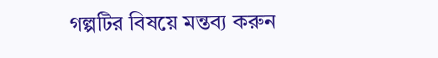গল্পটির বিষয়ে মন্তব্য করুন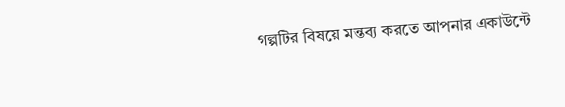গল্পটির বিষয়ে মন্তব্য করতে আপনার একাউন্টে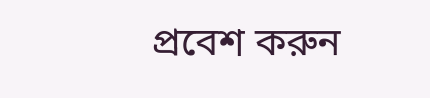প্রবেশ করুন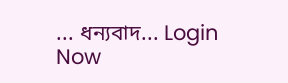... ধন্যবাদ... Login Now